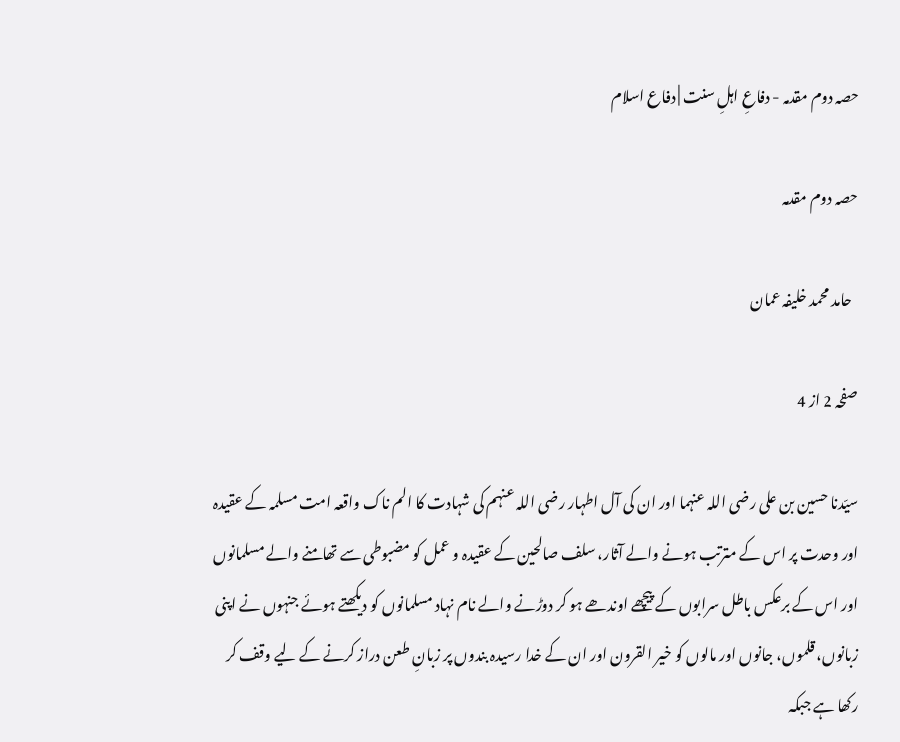حصہ دوم مقدمہ - دفاعِ اہلِ سنت | دفاع اسلام

حصہ دوم مقدمہ

  حامد محمد خلیفہ عمان

صفحہ 2 از 4

سیّدنا حسین بن علی رضی اللہ عنہما اور ان کی آل اطہار رضی اللہ عنہم کی شہادت کا الم ناک واقعہ امت مسلمہ کے عقیدہ اور وحدت پر اس کے مترتب ہونے والے آثار، سلف صالحین کے عقیدہ و عمل کو مضبوطی سے تھامنے والے مسلمانوں اور اس کے برعکس باطل سرابوں کے پیچھے اوندھے ہو کر دوڑنے والے نام نہاد مسلمانوں کو دیکھتے ہوئے جنہوں نے اپنی زبانوں، قلموں، جانوں اور مالوں کو خیر القرون اور ان کے خدا رسیدہ بندوں پر زبانِ طعن دراز کرنے کے لیے وقف کر رکھا ہے جبکہ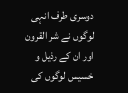دوسری طرف انہی لوگوں نے شر القرون اور ان کے رذیل و خسیس لوگوں کی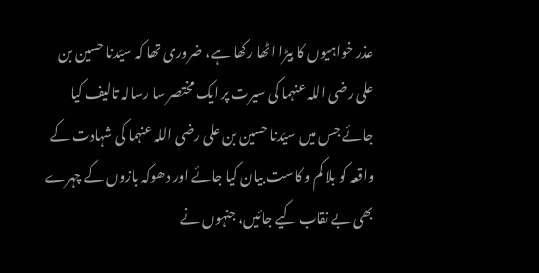عذر خواہیوں کا بیڑا اٹھا رکھا ہے، ضروری تھا کہ سیّدنا حسین بن علی رضی اللہ عنہما کی سیرت پر ایک مختصر سا رسالہ تالیف کیا جائے جس میں سیّدنا حسین بن علی رضی اللہ عنہما کی شہادت کے واقعہ کو بلا کم و کاست بیان کیا جائے اور دھوکہ بازوں کے چہرے بھی بے نقاب کیے جائیں، جنہوں نے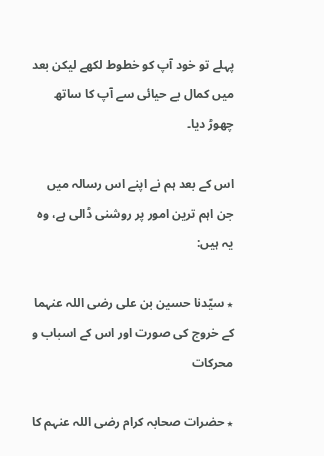پہلے تو خود آپ کو خطوط لکھے لیکن بعد میں کمال بے حیائی سے آپ کا ساتھ چھوڑ دیا۔

اس کے بعد ہم نے اپنے اس رسالہ میں جن اہم ترین امور پر روشنی ڈالی ہے، وہ یہ ہیں:

٭ سیّدنا حسین بن علی رضی اللہ عنہما کے خروج کی صورت اور اس کے اسباب و محرکات

٭ حضرات صحابہ کرام رضی اللہ عنہم کا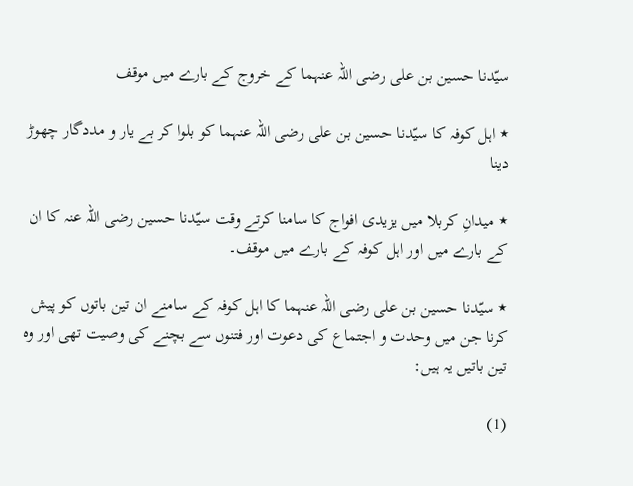سیّدنا حسین بن علی رضی اللہ عنہما کے خروج کے بارے میں موقف

٭ اہل کوفہ کا سیّدنا حسین بن علی رضی اللہ عنہما کو بلوا کر بے یار و مددگار چھوڑ دینا

٭ میدانِ کربلا میں یزیدی افواج کا سامنا کرتے وقت سیّدنا حسین رضی اللہ عنہ کا ان کے بارے میں اور اہل کوفہ کے بارے میں موقف۔

٭ سیّدنا حسین بن علی رضی اللہ عنہما کا اہل کوفہ کے سامنے ان تین باتوں کو پیش کرنا جن میں وحدت و اجتماع کی دعوت اور فتنوں سے بچنے کی وصیت تھی اور وہ تین باتیں یہ ہیں:

(1)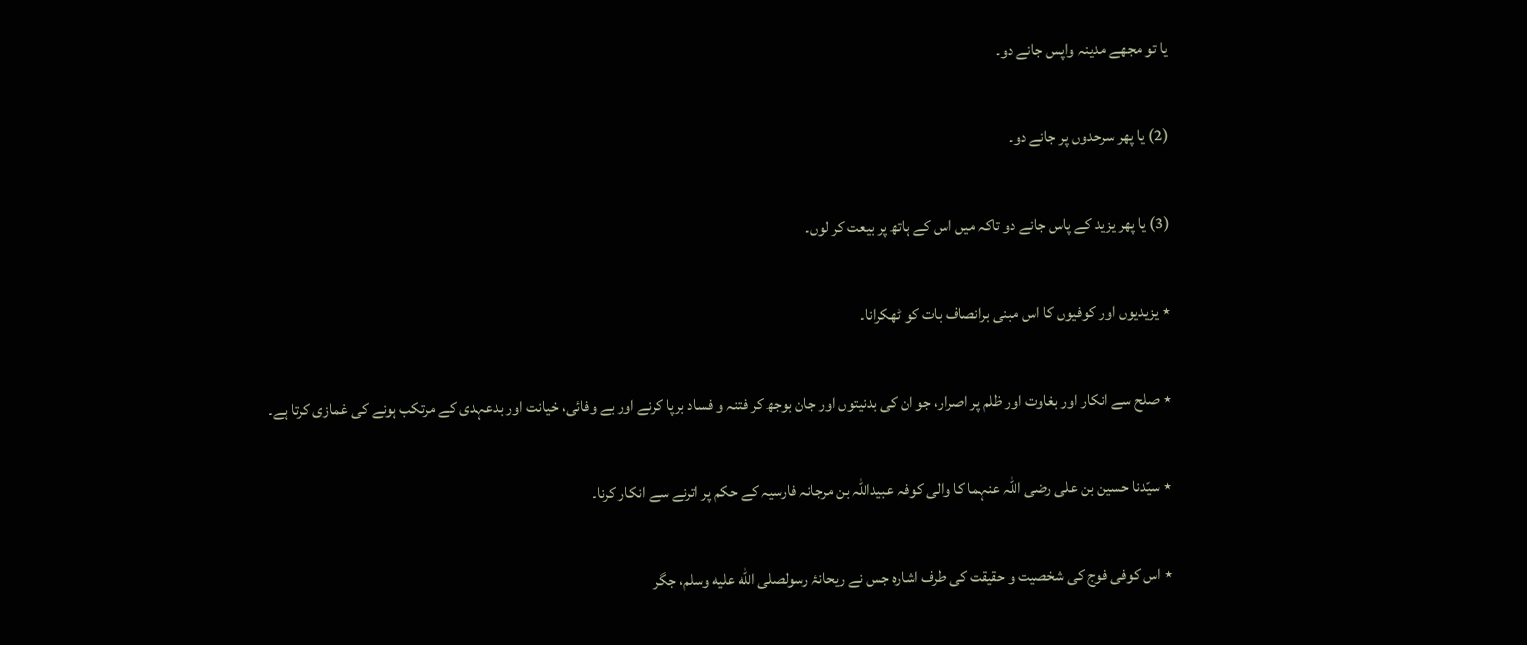یا تو مجھے مدینہ واپس جانے دو۔

(2) یا پھر سرحدوں پر جانے دو۔

(3) یا پھر یزید کے پاس جانے دو تاکہ میں اس کے ہاتھ پر بیعت کر لوں۔

٭ یزیدیوں اور کوفیوں کا اس مبنی برانصاف بات کو ٹھکرانا۔

٭ صلح سے انکار اور بغاوت اور ظلم پر اصرار، جو ان کی بدنیتوں اور جان بوجھ کر فتنہ و فساد برپا کرنے اور بے وفائی، خیانت اور بدعہدی کے مرتکب ہونے کی غمازی کرتا ہے۔

٭ سیّدنا حسین بن علی رضی اللہ عنہما کا والی کوفہ عبیداللہ بن مرجانہ فارسیہ کے حکم پر اترنے سے انکار کرنا۔

٭ اس کوفی فوج کی شخصیت و حقیقت کی طرف اشارہ جس نے ریحانۂ رسولصلى الله عليه وسلم، جگر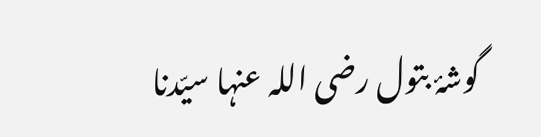گوشۂ بتول رضی اللہ عنہا سیّدنا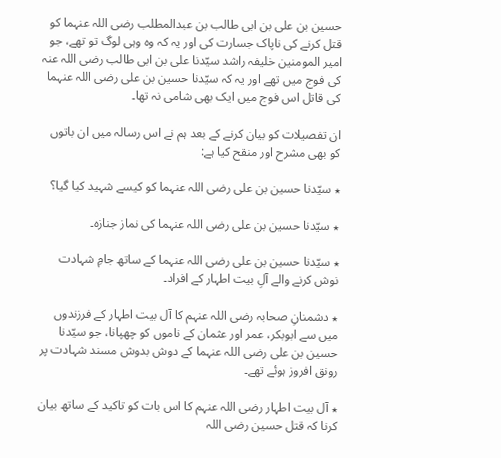حسین بن علی بن ابی طالب بن عبدالمطلب رضی اللہ عنہما کو قتل کرنے کی ناپاک جسارت کی اور یہ کہ وہ وہی لوگ تو تھے، جو امیر المومنین خلیفہ راشد سیّدنا علی بن ابی طالب رضی اللہ عنہ کی فوج میں تھے اور یہ کہ سیّدنا حسین بن علی رضی اللہ عنہما کی قاتل اس فوج میں ایک بھی شامی نہ تھا۔

ان تفصیلات کو بیان کرنے کے بعد ہم نے اس رسالہ میں ان باتوں کو بھی مشرح اور منقح کیا ہے:

٭ سیّدنا حسین بن علی رضی اللہ عنہما کو کیسے شہید کیا گیا؟

٭ سیّدنا حسین بن علی رضی اللہ عنہما کی نماز جنازہ۔

٭ سیّدنا حسین بن علی رضی اللہ عنہما کے ساتھ جامِ شہادت نوش کرنے والے آلِ بیت اطہار کے افراد۔

٭ دشمنانِ صحابہ رضی اللہ عنہم کا آل بیت اطہار کے فرزندوں میں سے ابوبکر، عمر اور عثمان کے ناموں کو چھپانا، جو سیّدنا حسین بن علی رضی اللہ عنہما کے دوش بدوش مسند شہادت پر رونق افروز ہوئے تھے۔

٭ آل بیت اطہار رضی اللہ عنہم کا اس بات کو تاکید کے ساتھ بیان کرنا کہ قتل حسین رضی اللہ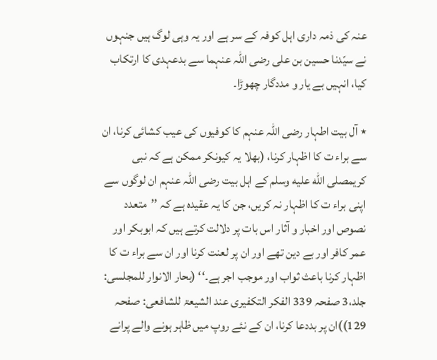عنہ کی ذمہ داری اہل کوفہ کے سر ہے اور یہ وہی لوگ ہیں جنہوں نے سیّدنا حسین بن علی رضی اللہ عنہما سے بدعہدی کا ارتکاب کیا، انہیں بے یار و مددگار چھوڑا۔

٭ آل بیت اطہار رضی اللہ عنہم کا کوفیوں کی عیب کشائی کرنا، ان سے براء ت کا اظہار کرنا، (بھلا یہ کیونکر ممکن ہے کہ نبی کریمصلى الله عليه وسلم کے اہل بیت رضی اللہ عنہم ان لوگوں سے اپنی براء ت کا اظہار نہ کریں، جن کا یہ عقیدہ ہے کہ ’’متعدد نصوص اور اخبار و آثار اس بات پر دلالت کرتے ہیں کہ ابوبکر اور عمر کافر اور بے دین تھے اور ان پر لعنت کرنا اور ان سے براء ت کا اظہار کرنا باعث ثواب اور موجب اجر ہے۔‘‘ (بحار الانوار للمجلسی: جلد،3 صفحہ 339 الفکر التکفیری عند الشیعۃ للشافعی: صفحہ 129))ان پر بددعا کرنا، ان کے نئے روپ میں ظاہر ہونے والے پرانے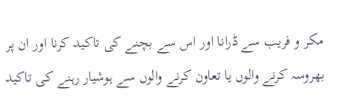مکر و فریب سے ڈرانا اور اس سے بچنے کی تاکید کرنا اور ان پر بھروسہ کرنے والوں یا تعاون کرنے والوں سے ہوشیار رہنے کی تاکید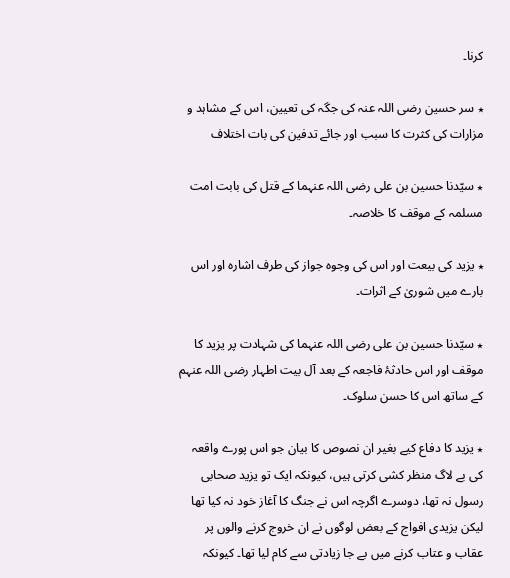کرنا۔

٭ سر حسین رضی اللہ عنہ کی جگہ کی تعیین، اس کے مشاہد و مزارات کی کثرت کا سبب اور جائے تدفین کی بات اختلاف

٭ سیّدنا حسین بن علی رضی اللہ عنہما کے قتل کی بابت امت مسلمہ کے موقف کا خلاصہ۔

٭ یزید کی بیعت اور اس کی وجوہ جواز کی طرف اشارہ اور اس بارے میں شوریٰ کے اثرات۔

٭ سیّدنا حسین بن علی رضی اللہ عنہما کی شہادت پر یزید کا موقف اور اس حادثۂ فاجعہ کے بعد آل بیت اطہار رضی اللہ عنہم کے ساتھ اس کا حسن سلوک۔

٭ یزید کا دفاع کیے بغیر ان نصوص کا بیان جو اس پورے واقعہ کی بے لاگ منظر کشی کرتی ہیں، کیونکہ ایک تو یزید صحابی رسول نہ تھا، دوسرے اگرچہ اس نے جنگ کا آغاز خود نہ کیا تھا لیکن یزیدی افواج کے بعض لوگوں نے ان خروج کرنے والوں پر عقاب و عتاب کرنے میں بے جا زیادتی سے کام لیا تھا۔ کیونکہ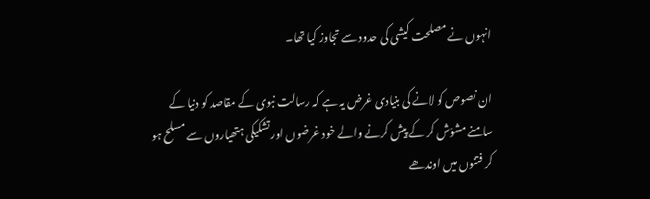انہوں نے مصلحت کیشی کی حدود سے تجاوز کیا تھا۔

ان نصوص کو لانے کی بنیادی غرض یہ ہے کہ رسالت نبوی کے مقاصد کو دنیا کے سامنے مشوّش کر کے پیش کرنے والے خود غرضوں اور تشکیکی ہتھیاروں سے مسلح ہو کر فتنوں میں اوندھے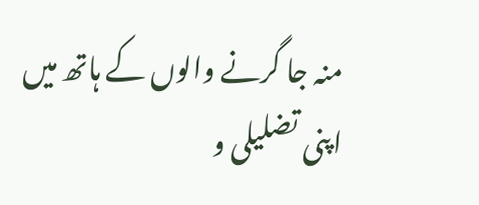منہ جا گرنے والوں کے ہاتھ میں اپنی تضلیلی و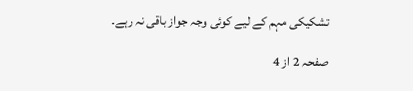تشکیکی مہم کے لیے کوئی وجہ جواز باقی نہ رہے۔

صفحہ 2 از 4